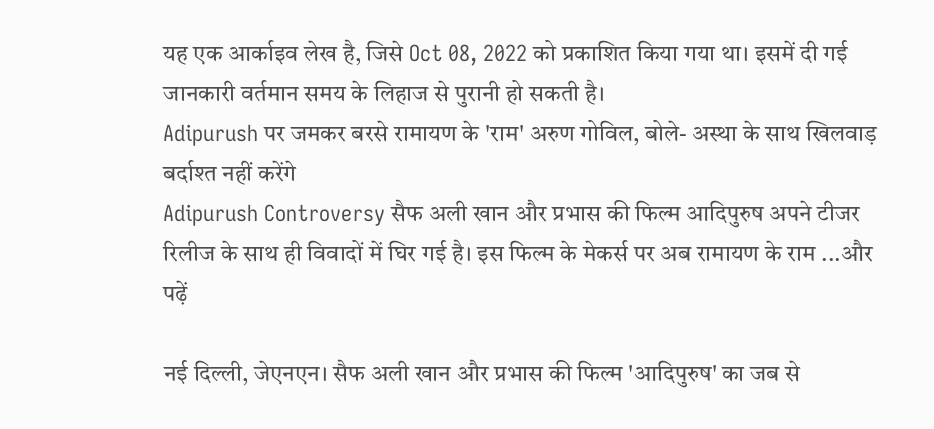यह एक आर्काइव लेख है, जिसे Oct 08, 2022 को प्रकाशित किया गया था। इसमें दी गई जानकारी वर्तमान समय के लिहाज से पुरानी हो सकती है।
Adipurush पर जमकर बरसे रामायण के 'राम' अरुण गोविल, बोले- अस्था के साथ खिलवाड़ बर्दाश्त नहीं करेंगे
Adipurush Controversy सैफ अली खान और प्रभास की फिल्म आदिपुरुष अपने टीजर रिलीज के साथ ही विवादों में घिर गई है। इस फिल्म के मेकर्स पर अब रामायण के राम ...और पढ़ें

नई दिल्ली, जेएनएन। सैफ अली खान और प्रभास की फिल्म 'आदिपुरुष' का जब से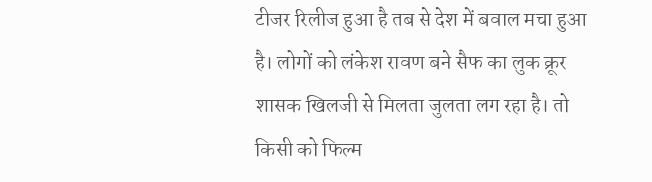टीजर रिलीज हुआ है तब से देश में बवाल मचा हुआ है। लोगों को लंकेश रावण बने सैफ का लुक क्रूर शासक खिलजी से मिलता जुलता लग रहा है। तो किसी को फिल्म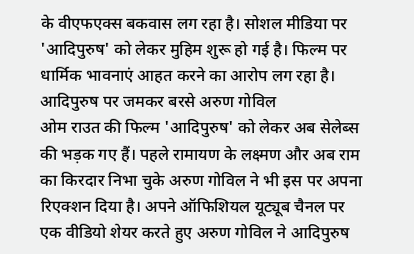के वीएफएक्स बकवास लग रहा है। सोशल मीडिया पर 'आदिपुरुष' को लेकर मुहिम शुरू हो गई है। फिल्म पर धार्मिक भावनाएं आहत करने का आरोप लग रहा है।
आदिपुरुष पर जमकर बरसे अरुण गोविल
ओम राउत की फिल्म 'आदिपुरुष' को लेकर अब सेलेब्स की भड़क गए हैं। पहले रामायण के लक्ष्मण और अब राम का किरदार निभा चुके अरुण गोविल ने भी इस पर अपना रिएक्शन दिया है। अपने ऑफिशियल यूट्यूब चैनल पर एक वीडियो शेयर करते हुए अरुण गोविल ने आदिपुरुष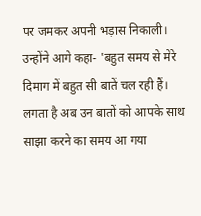पर जमकर अपनी भड़ास निकाली। उन्होंने आगे कहा- 'बहुत समय से मेरे दिमाग में बहुत सी बातें चल रही हैं। लगता है अब उन बातों को आपके साथ साझा करने का समय आ गया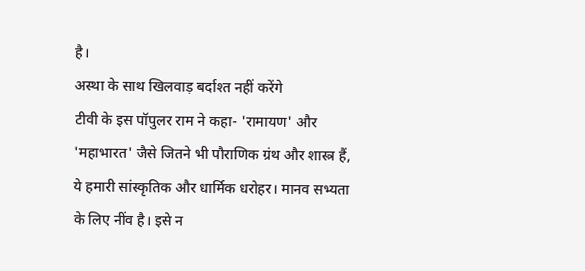है।
अस्था के साथ खिलवाड़ बर्दाश्त नहीं करेंगे
टीवी के इस पॉपुलर राम ने कहा- 'रामायण' और 'महाभारत' जैसे जितने भी पौराणिक ग्रंथ और शास्त्र हैं, ये हमारी सांस्कृतिक और धार्मिक धरोहर। मानव सभ्यता के लिए नींव है। इसे न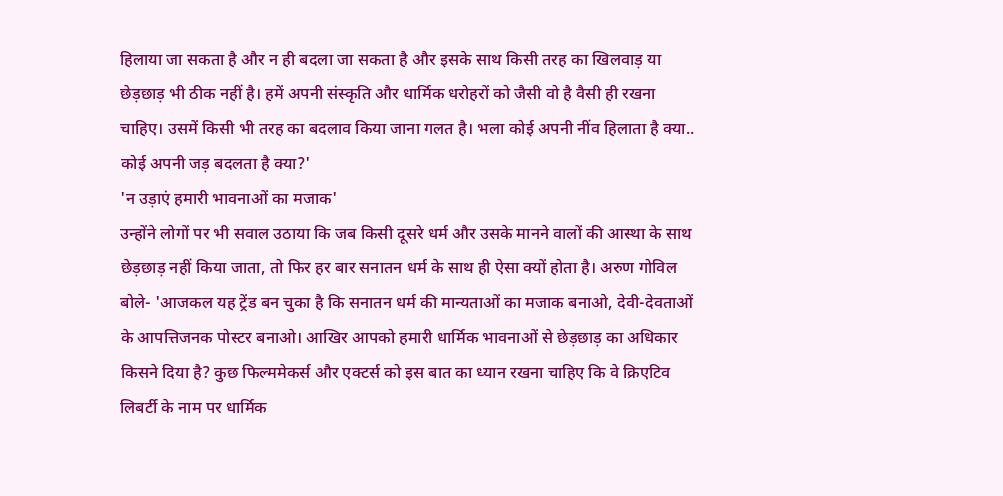हिलाया जा सकता है और न ही बदला जा सकता है और इसके साथ किसी तरह का खिलवाड़ या छेड़छाड़ भी ठीक नहीं है। हमें अपनी संस्कृति और धार्मिक धरोहरों को जैसी वो है वैसी ही रखना चाहिए। उसमें किसी भी तरह का बदलाव किया जाना गलत है। भला कोई अपनी नींव हिलाता है क्या.. कोई अपनी जड़ बदलता है क्या?'
'न उड़ाएं हमारी भावनाओं का मजाक'
उन्होंने लोगों पर भी सवाल उठाया कि जब किसी दूसरे धर्म और उसके मानने वालों की आस्था के साथ छेड़छाड़ नहीं किया जाता, तो फिर हर बार सनातन धर्म के साथ ही ऐसा क्यों होता है। अरुण गोविल बोले- 'आजकल यह ट्रेंड बन चुका है कि सनातन धर्म की मान्यताओं का मजाक बनाओ, देवी-देवताओं के आपत्तिजनक पोस्टर बनाओ। आखिर आपको हमारी धार्मिक भावनाओं से छेड़छाड़ का अधिकार किसने दिया है? कुछ फिल्ममेकर्स और एक्टर्स को इस बात का ध्यान रखना चाहिए कि वे क्रिएटिव लिबर्टी के नाम पर धार्मिक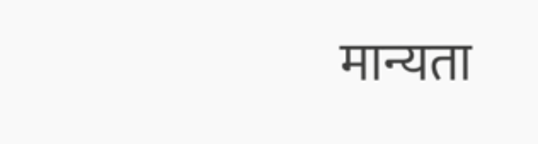मान्यता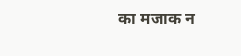का मजाक न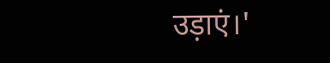उड़ाएं।'